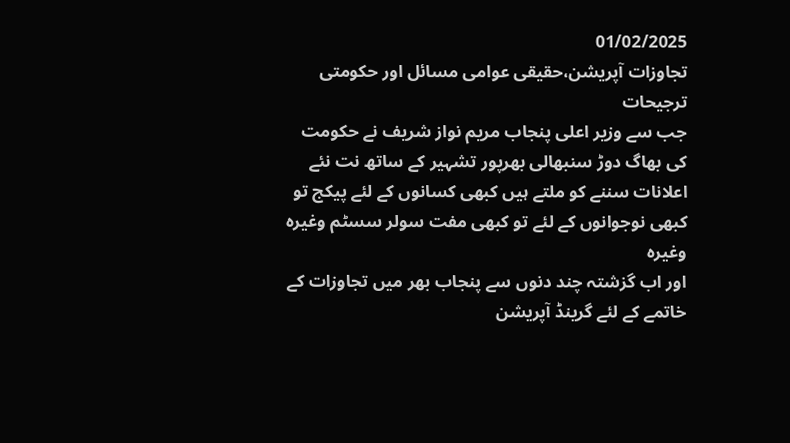01/02/2025
تجاوزات آپریشن،حقیقی عوامی مسائل اور حکومتی ترجیحات
جب سے وزیر اعلی پنجاب مریم نواز شریف نے حکومت کی بھاگ دوڑ سنبھالی بھرپور تشہیر کے ساتھ نت نئے اعلانات سننے کو ملتے ہیں کبھی کسانوں کے لئے پیکج تو کبھی نوجوانوں کے لئے تو کبھی مفت سولر سسٹم وغیرہ وغیرہ
اور اب گزشتہ چند دنوں سے پنجاب بھر میں تجاوزات کے خاتمے کے لئے گرینڈ آپریشن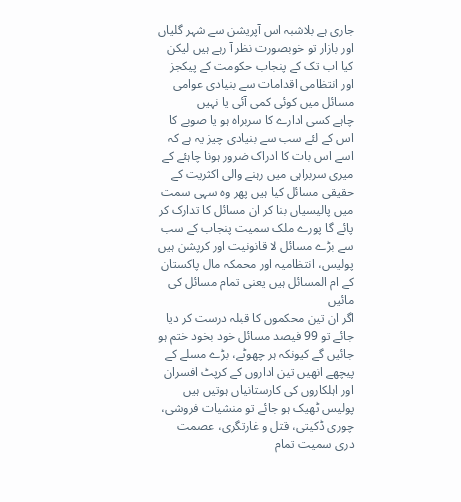جاری ہے بلاشبہ اس آپریشن سے شہر گلیاں اور بازار تو خوبصورت نظر آ رہے ہیں لیکن کیا اب تک کے پنجاب حکومت کے پیکجز اور انتظامی اقدامات سے بنیادی عوامی مسائل میں کوئی کمی آئی یا نہیں
چاہے کسی ادارے کا سربراہ ہو یا صوبے کا اس کے لئے سب سے بنیادی چیز یہ ہے کہ اسے اس بات کا ادراک ضرور ہونا چاہئے کے میری سربراہی میں رہنے والی اکثریت کے حقیقی مسائل کیا ہیں پھر وہ سہی سمت میں پالیسیاں بنا کر ان مسائل کا تدارک کر پائے گا پورے ملک سمیت پنجاب کے سب سے بڑے مسائل لا قانونیت اور کرپشن ہیں پولیس، انتظامیہ اور محمکہ مال پاکستان کے ام المسائل ہیں یعنی تمام مسائل کی مائیں
اگر ان تین محکموں کا قبلہ درست کر دیا جائے تو 99 فیصد مسائل خود بخود ختم ہو جائیں گے کیونکہ ہر چھوٹے، بڑے مسلے کے پیچھے انھیں تین اداروں کے کرپٹ افسران اور اہلکاروں کی کارستانیاں ہوتیں ہیں پولیس ٹھیک ہو جائے تو منشیات فروشی، چوری ڈکیتی، قتل و غارتگری، عصمت دری سمیت تمام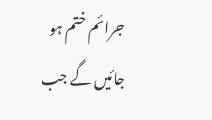جرائم ختم ہو جائیں گے جب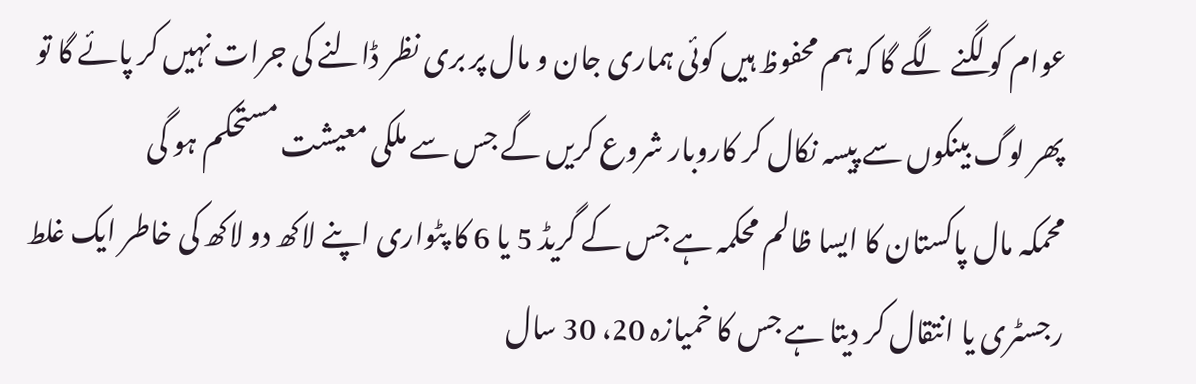عوام کو لگنے لگے گا کہ ہم محفوظ ہیں کوئی ہماری جان و مال پر بری نظر ڈالنے کی جرات نہیں کر پائے گا تو پھر لوگ بینکوں سے پیسہ نکال کر کاروبار شروع کریں گے جس سے ملکی معیشت مستحکم ہو گی
محمکہ مال پاکستان کا ایسا ظالم محکمہ ہے جس کے گریڈ 5 یا 6 کا پٹواری اپنے لاکھ دو لاکھ کی خاطر ایک غلط رجسٹری یا انتقال کر دیتا ہے جس کا خمیازہ 20، 30 سال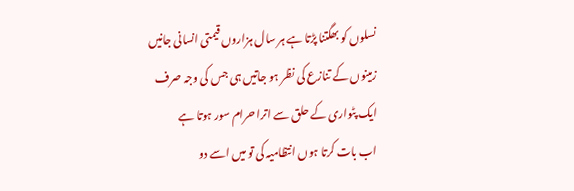نسلوں کو بھگتنا پڑتا ہے ہر سال ہزاروں قیمتی انسانی جانیں زمینوں کے تنازع کی نظر ہو جاتیں ہی جس کی وجہ صرف ایک پٹواری کے حلق سے اترا حرام سور ہوتا ہے
اب بات کرتا ہوں انتظامیہ کی تو میں اسے دو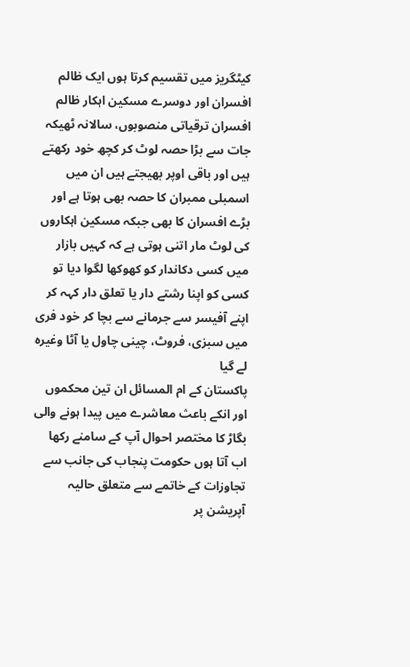کیٹگریز میں تقسیم کرتا ہوں ایک ظالم افسران اور دوسرے مسکین اہکار ظالم افسران ترقیاتی منصوبوں، سالانہ ٹھیکہ جات سے بڑا حصہ لوٹ کر کچھ خود رکھتے ہیں اور باقی اوپر بھیجتے ہیں ان میں اسمبلی ممبران کا حصہ بھی ہوتا ہے اور بڑے افسران کا بھی جبکہ مسکین اہکاروں کی لوٹ مار اتنی ہوتی ہے کہ کہیں بازار میں کسی دکاندار کو کھوکھا لگوا دیا تو کسی کو اپنا رشتے دار یا تعلق دار کہہ کر اپنے آفیسر سے جرمانے سے بچا کر خود فری میں سبزی، فروٹ، چینی چاول یا آٹا وغیرہ لے گیا
پاکستان کے ام المسائل ان تین محکموں اور انکے باعث معاشرے میں پیدا ہونے والی بگاڑ کا مختصر احوال آپ کے سامنے رکھا
اب آتا ہوں حکومت پنجاب کی جانب سے تجاوزات کے خاتمے سے متعلق حالیہ آپریشن پر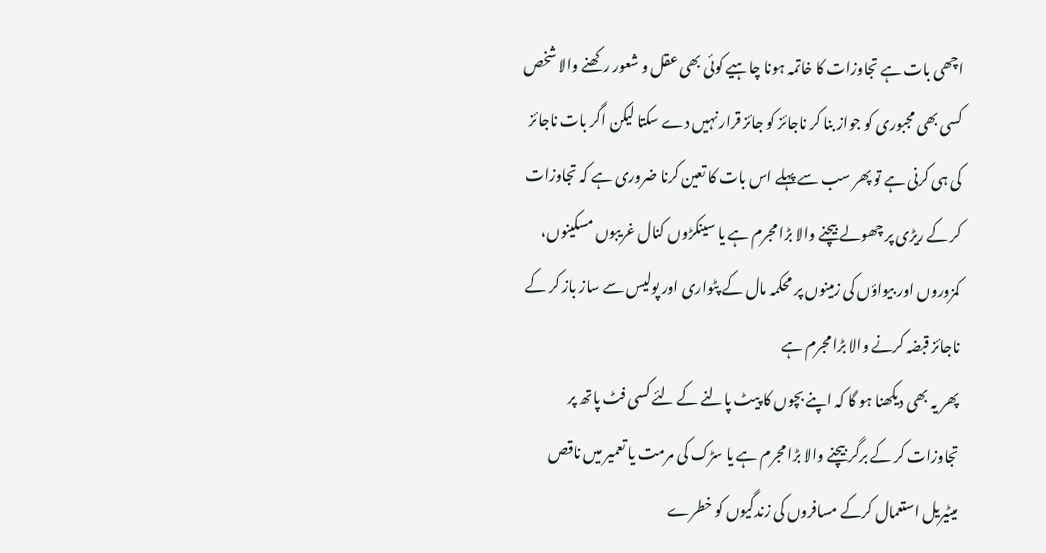اچھی بات ہے تجاوزات کا خاتمہ ہونا چاہیے کوئی بھی عقل و شعور رکھنے والا شخص کسی بھی مجبوری کو جواز بنا کر ناجائز کو جائز قرار نہیں دے سکتا لیکن اگر بات ناجائز کی ہی کرنی ہے تو پھر سب سے پہلے اس بات کا تعین کرنا ضروری ہے کہ تجاوزات کر کے ریڑی پر چھولے بیچنے والا بڑا مجرم ہے یا سینکڑوں کنال غریبوں مسکینوں، کمزوروں اور بیواؤں کی زمینوں پر محکمہ مال کے پٹواری اور پولیس سے ساز باز کر کے ناجائز قبضہ کرنے والا بڑا مجرم ہے
پھر یہ بھی دیکھنا ہو گا کہ اپنے بچوں کا پیٹ پالنے کے لئے کسی فٹ پاتھ پر تجاوزات کر کے برگر بیچنے والا بڑا مجرم ہے یا سڑک کی مرمت یا تعمیر میں ناقص میٹیریل استعمال کرکے مسافروں کی زندگیوں کو خطرے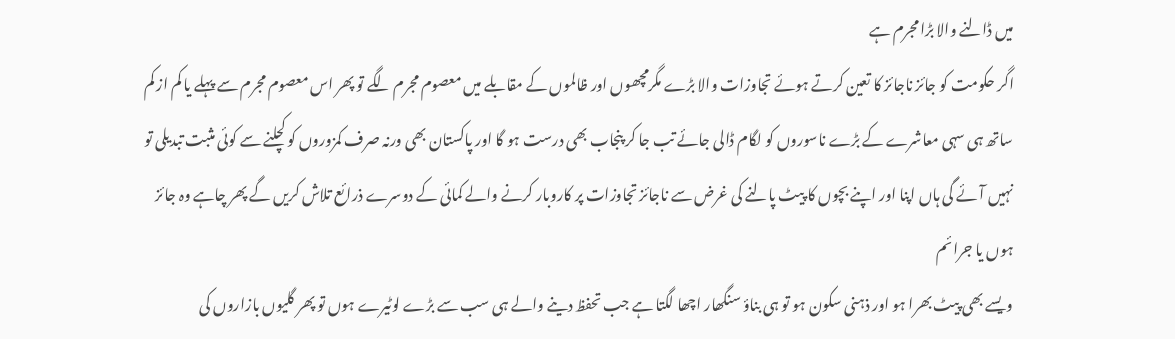میں ڈالنے والا بڑا مجرم ہے
اگر حکومت کو جائز ناجائز کا تعین کرتے ہوئے تجاوزات والا بڑے مگرمچھوں اور ظالموں کے مقابلے میں معصوم مجرم لگے تو پھر اس معصوم مجرم سے پہلے یا کم از کم ساتھ ہی سہی معاشرے کے بڑے ناسوروں کو لگام ڈالی جائے تب جا کر پنجاب بھی درست ہو گا اور پاکستان بھی ورنہ صرف کمزوروں کو کچلنے سے کوئی مثبت تبدیلی تو نہیں آئے گی ہاں اپنا اور اپنے بچوں کا پیٹ پالنے کی غرض سے ناجائز تجاوزات پر کاروبار کرنے والے کمائی کے دوسرے ذرائع تلاش کریں گے پھر چاہے وہ جائز ہوں یا جرائم
ویسے بھی پیٹ بھرا ہو اور ذہنی سکون ہو تو ہی بناؤ سنگھار اچھا لگتا ہے جب تحفظ دینے والے ہی سب سے بڑے لوٹیرے ہوں تو پھر گلیوں بازاروں کی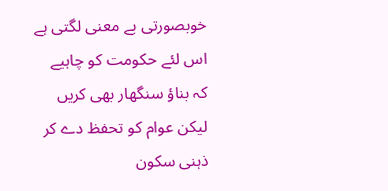خوبصورتی بے معنی لگتی ہے اس لئے حکومت کو چاہیے کہ بناؤ سنگھار بھی کریں لیکن عوام کو تحفظ دے کر ذہنی سکون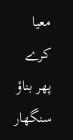معیا کرے پھر بناؤ سنگھار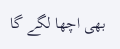بھی اچھا لگے گا